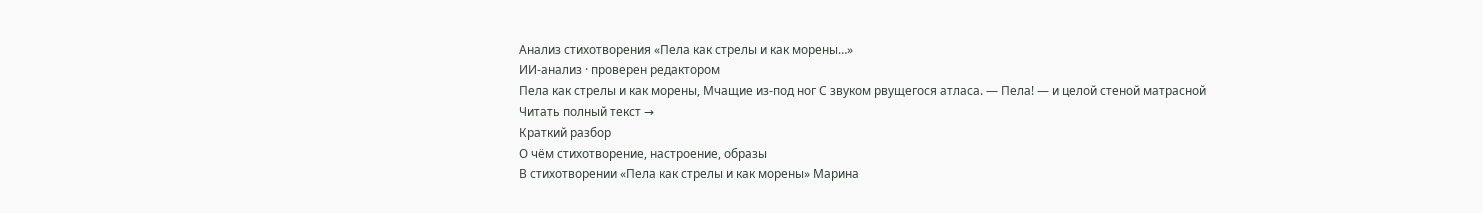Анализ стихотворения «Пела как стрелы и как морены…»
ИИ-анализ · проверен редактором
Пела как стрелы и как морены, Мчащие из-под ног С звуком рвущегося атласа. — Пела! — и целой стеной матрасной
Читать полный текст →
Краткий разбор
О чём стихотворение, настроение, образы
В стихотворении «Пела как стрелы и как морены» Марина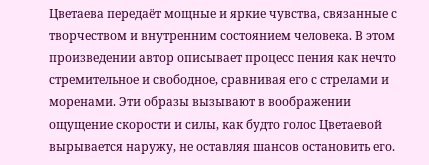Цветаева передаёт мощные и яркие чувства, связанные с творчеством и внутренним состоянием человека. В этом произведении автор описывает процесс пения как нечто стремительное и свободное, сравнивая его с стрелами и моренами. Эти образы вызывают в воображении ощущение скорости и силы, как будто голос Цветаевой вырывается наружу, не оставляя шансов остановить его.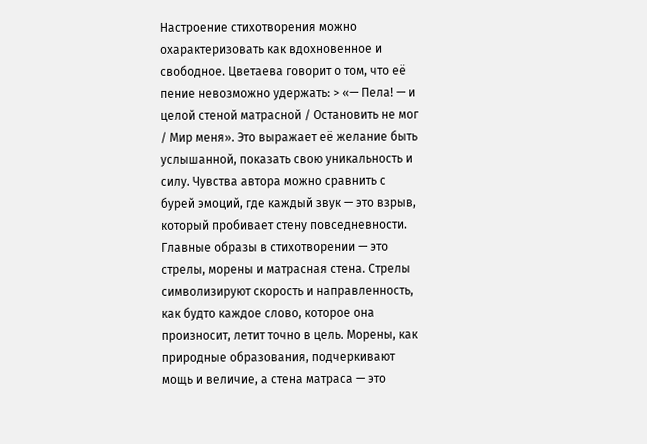Настроение стихотворения можно охарактеризовать как вдохновенное и свободное. Цветаева говорит о том, что её пение невозможно удержать: > «— Пела! — и целой стеной матрасной / Остановить не мог / Мир меня». Это выражает её желание быть услышанной, показать свою уникальность и силу. Чувства автора можно сравнить с бурей эмоций, где каждый звук — это взрыв, который пробивает стену повседневности.
Главные образы в стихотворении — это стрелы, морены и матрасная стена. Стрелы символизируют скорость и направленность, как будто каждое слово, которое она произносит, летит точно в цель. Морены, как природные образования, подчеркивают мощь и величие, а стена матраса — это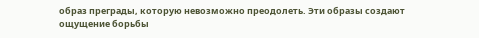образ преграды, которую невозможно преодолеть. Эти образы создают ощущение борьбы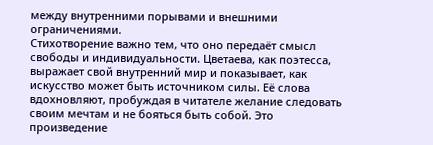между внутренними порывами и внешними ограничениями.
Стихотворение важно тем, что оно передаёт смысл свободы и индивидуальности. Цветаева, как поэтесса, выражает свой внутренний мир и показывает, как искусство может быть источником силы. Её слова вдохновляют, пробуждая в читателе желание следовать своим мечтам и не бояться быть собой. Это произведение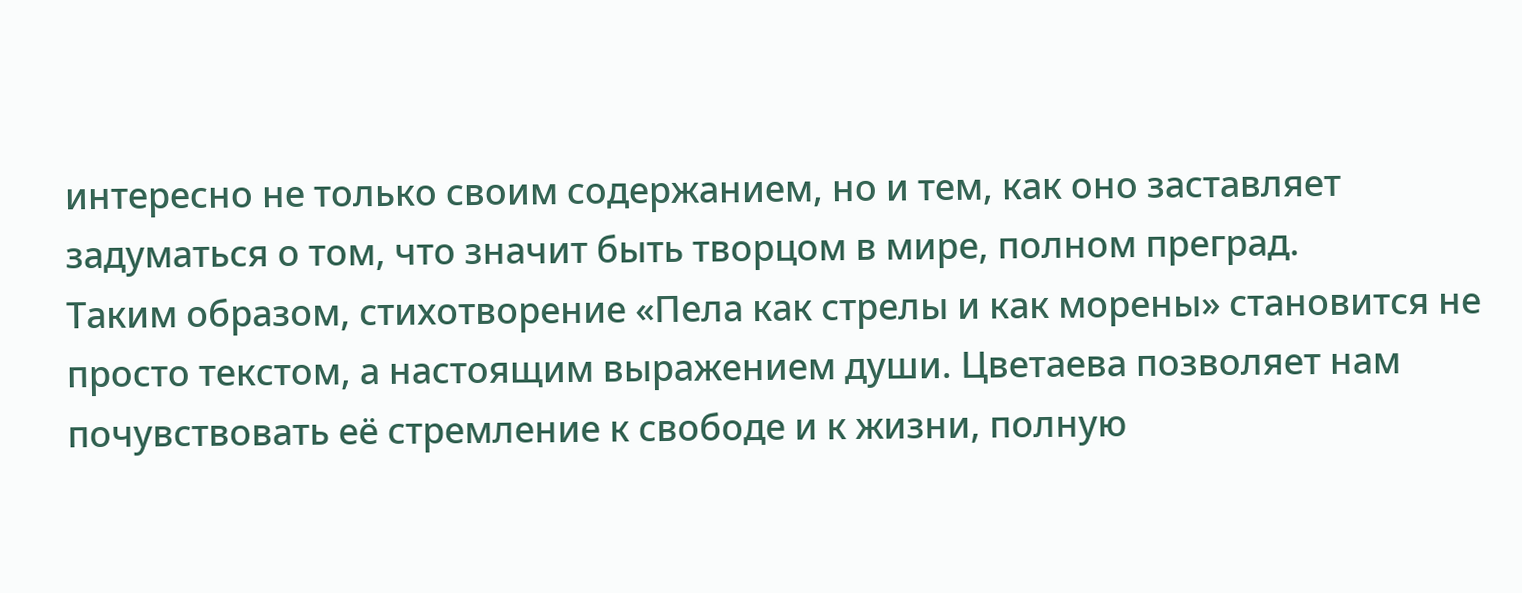интересно не только своим содержанием, но и тем, как оно заставляет задуматься о том, что значит быть творцом в мире, полном преград.
Таким образом, стихотворение «Пела как стрелы и как морены» становится не просто текстом, а настоящим выражением души. Цветаева позволяет нам почувствовать её стремление к свободе и к жизни, полную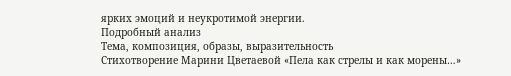ярких эмоций и неукротимой энергии.
Подробный анализ
Тема, композиция, образы, выразительность
Стихотворение Марини Цветаевой «Пела как стрелы и как морены…»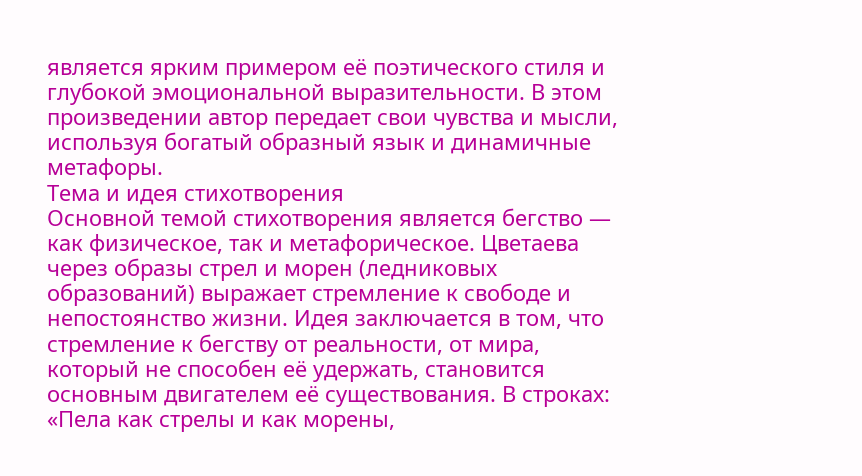является ярким примером её поэтического стиля и глубокой эмоциональной выразительности. В этом произведении автор передает свои чувства и мысли, используя богатый образный язык и динамичные метафоры.
Тема и идея стихотворения
Основной темой стихотворения является бегство — как физическое, так и метафорическое. Цветаева через образы стрел и морен (ледниковых образований) выражает стремление к свободе и непостоянство жизни. Идея заключается в том, что стремление к бегству от реальности, от мира, который не способен её удержать, становится основным двигателем её существования. В строках:
«Пела как стрелы и как морены,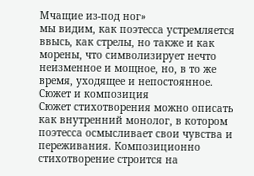Мчащие из-под ног»
мы видим, как поэтесса устремляется ввысь, как стрелы, но также и как морены, что символизирует нечто неизменное и мощное, но, в то же время, уходящее и непостоянное.
Сюжет и композиция
Сюжет стихотворения можно описать как внутренний монолог, в котором поэтесса осмысливает свои чувства и переживания. Композиционно стихотворение строится на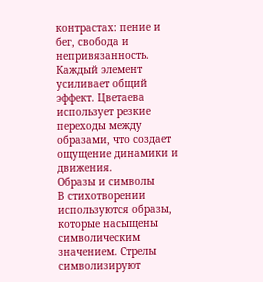контрастах: пение и бег, свобода и непривязанность. Каждый элемент усиливает общий эффект. Цветаева использует резкие переходы между образами, что создает ощущение динамики и движения.
Образы и символы
В стихотворении используются образы, которые насыщены символическим значением. Стрелы символизируют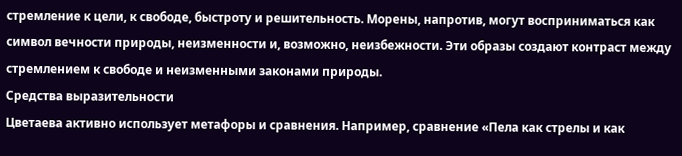стремление к цели, к свободе, быстроту и решительность. Морены, напротив, могут восприниматься как символ вечности природы, неизменности и, возможно, неизбежности. Эти образы создают контраст между стремлением к свободе и неизменными законами природы.
Средства выразительности
Цветаева активно использует метафоры и сравнения. Например, сравнение «Пела как стрелы и как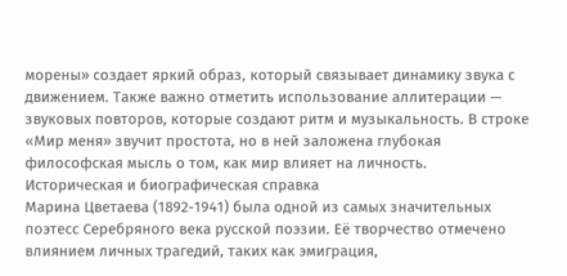морены» создает яркий образ, который связывает динамику звука с движением. Также важно отметить использование аллитерации — звуковых повторов, которые создают ритм и музыкальность. В строке «Мир меня» звучит простота, но в ней заложена глубокая философская мысль о том, как мир влияет на личность.
Историческая и биографическая справка
Марина Цветаева (1892-1941) была одной из самых значительных поэтесс Серебряного века русской поэзии. Её творчество отмечено влиянием личных трагедий, таких как эмиграция,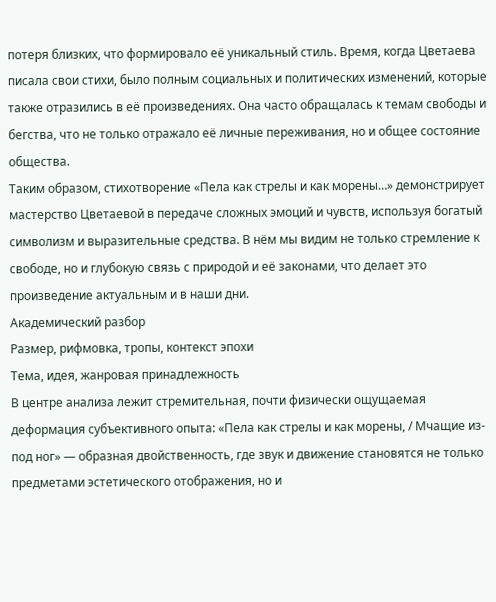потеря близких, что формировало её уникальный стиль. Время, когда Цветаева писала свои стихи, было полным социальных и политических изменений, которые также отразились в её произведениях. Она часто обращалась к темам свободы и бегства, что не только отражало её личные переживания, но и общее состояние общества.
Таким образом, стихотворение «Пела как стрелы и как морены…» демонстрирует мастерство Цветаевой в передаче сложных эмоций и чувств, используя богатый символизм и выразительные средства. В нём мы видим не только стремление к свободе, но и глубокую связь с природой и её законами, что делает это произведение актуальным и в наши дни.
Академический разбор
Размер, рифмовка, тропы, контекст эпохи
Тема, идея, жанровая принадлежность
В центре анализа лежит стремительная, почти физически ощущаемая деформация субъективного опыта: «Пела как стрелы и как морены, / Мчащие из-под ног» — образная двойственность, где звук и движение становятся не только предметами эстетического отображения, но и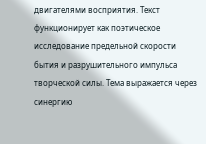двигателями восприятия. Текст функционирует как поэтическое исследование предельной скорости бытия и разрушительного импульса творческой силы. Тема выражается через синергию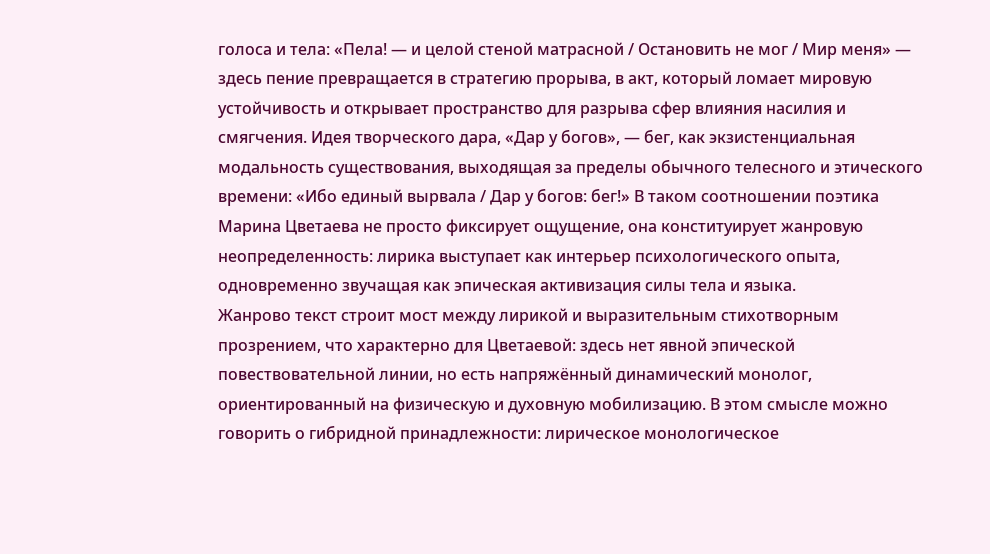голоса и тела: «Пела! — и целой стеной матрасной / Остановить не мог / Мир меня» — здесь пение превращается в стратегию прорыва, в акт, который ломает мировую устойчивость и открывает пространство для разрыва сфер влияния насилия и смягчения. Идея творческого дара, «Дар у богов», — бег, как экзистенциальная модальность существования, выходящая за пределы обычного телесного и этического времени: «Ибо единый вырвала / Дар у богов: бег!» В таком соотношении поэтика Марина Цветаева не просто фиксирует ощущение, она конституирует жанровую неопределенность: лирика выступает как интерьер психологического опыта, одновременно звучащая как эпическая активизация силы тела и языка.
Жанрово текст строит мост между лирикой и выразительным стихотворным прозрением, что характерно для Цветаевой: здесь нет явной эпической повествовательной линии, но есть напряжённый динамический монолог, ориентированный на физическую и духовную мобилизацию. В этом смысле можно говорить о гибридной принадлежности: лирическое монологическое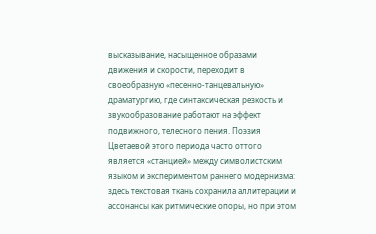высказывание, насыщенное образами движения и скорости, переходит в своеобразную «песенно-танцевальную» драматургию, где синтаксическая резкость и звукообразование работают на эффект подвижного, телесного пения. Поэзия Цветаевой этого периода часто оттого является «станцией» между символистским языком и экспериментом раннего модернизма: здесь текстовая ткань сохранила аллитерации и ассонансы как ритмические опоры, но при этом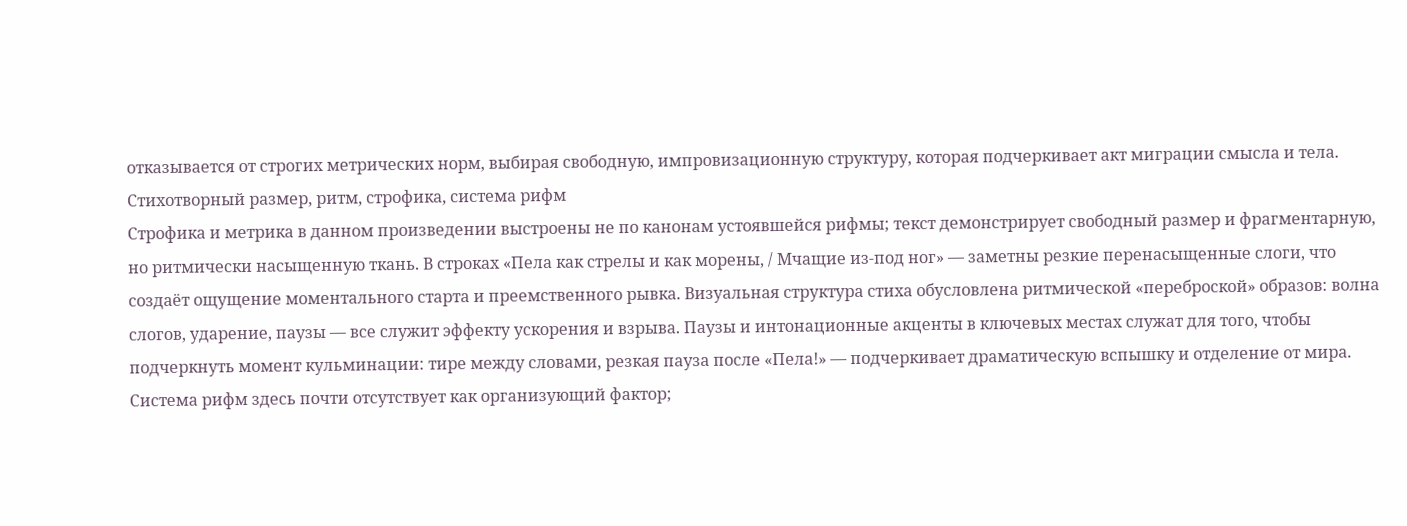отказывается от строгих метрических норм, выбирая свободную, импровизационную структуру, которая подчеркивает акт миграции смысла и тела.
Стихотворный размер, ритм, строфика, система рифм
Строфика и метрика в данном произведении выстроены не по канонам устоявшейся рифмы; текст демонстрирует свободный размер и фрагментарную, но ритмически насыщенную ткань. В строках «Пела как стрелы и как морены, / Мчащие из-под ног» — заметны резкие перенасыщенные слоги, что создаёт ощущение моментального старта и преемственного рывка. Визуальная структура стиха обусловлена ритмической «переброской» образов: волна слогов, ударение, паузы — все служит эффекту ускорения и взрыва. Паузы и интонационные акценты в ключевых местах служат для того, чтобы подчеркнуть момент кульминации: тире между словами, резкая пауза после «Пела!» — подчеркивает драматическую вспышку и отделение от мира.
Система рифм здесь почти отсутствует как организующий фактор;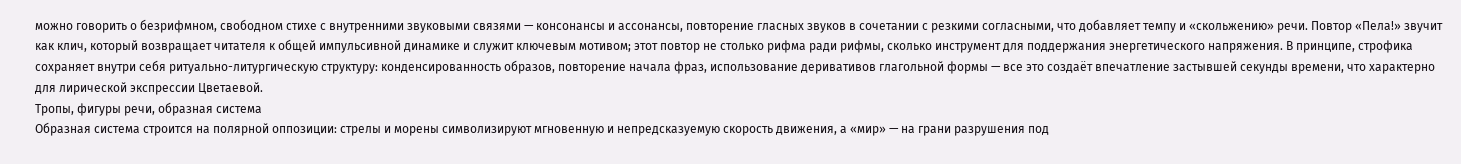можно говорить о безрифмном, свободном стихе с внутренними звуковыми связями — консонансы и ассонансы, повторение гласных звуков в сочетании с резкими согласными, что добавляет темпу и «скольжению» речи. Повтор «Пела!» звучит как клич, который возвращает читателя к общей импульсивной динамике и служит ключевым мотивом; этот повтор не столько рифма ради рифмы, сколько инструмент для поддержания энергетического напряжения. В принципе, строфика сохраняет внутри себя ритуально-литургическую структуру: конденсированность образов, повторение начала фраз, использование деривативов глагольной формы — все это создаёт впечатление застывшей секунды времени, что характерно для лирической экспрессии Цветаевой.
Тропы, фигуры речи, образная система
Образная система строится на полярной оппозиции: стрелы и морены символизируют мгновенную и непредсказуемую скорость движения, а «мир» — на грани разрушения под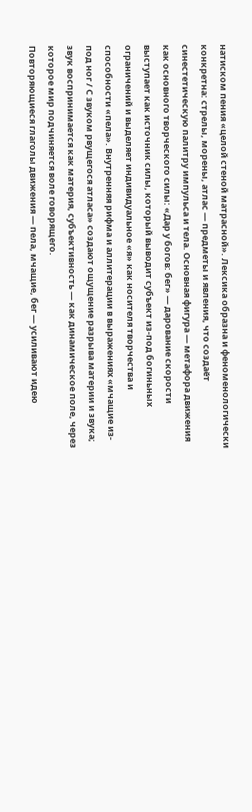натиском пения «целой стеной матрасной». Лексика образна и феноменологически конкретна: стрелы, морены, атлас — предметы и явления, что создаёт синестетическую палитру импульса и тела. Основная фигура — метафора движения как основного творческого силы: «Дар у богов: бег» — дарование скорости выступает как источник силы, который выводит субъект из-под богиньных ограничений и выделяет индивидуальное «я» как носителя творчества и способности «пела». Внутренняя рифма и аллитерации в выражениях «мчащие из-под ног / С звуком рвущегося атласа» создают ощущение разрыва материи и звука; звук воспринимается как материя, субъективность — как динамическое поле, через которое мир подчиняется воле говорящего.
Повторяющиеся глаголы движения — пела, мчащие, бег — усиливают идею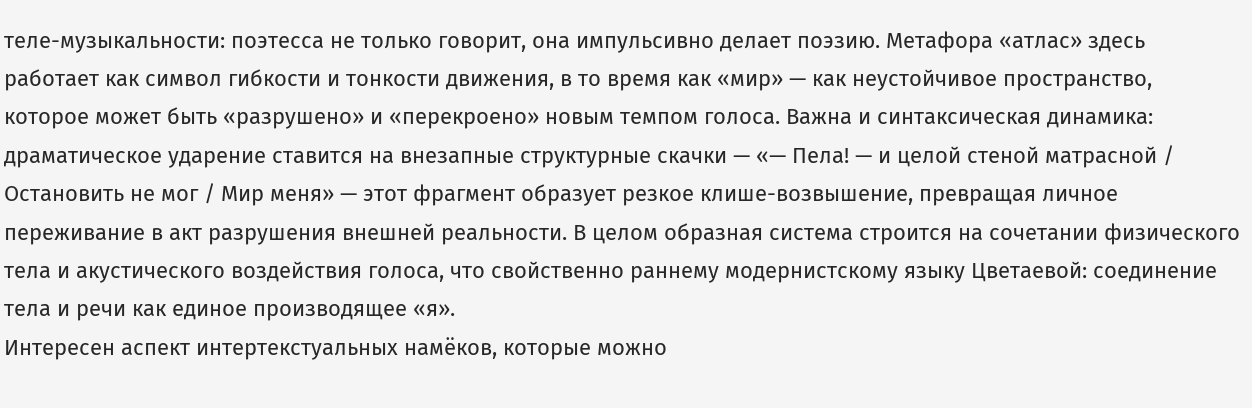теле-музыкальности: поэтесса не только говорит, она импульсивно делает поэзию. Метафора «атлас» здесь работает как символ гибкости и тонкости движения, в то время как «мир» — как неустойчивое пространство, которое может быть «разрушено» и «перекроено» новым темпом голоса. Важна и синтаксическая динамика: драматическое ударение ставится на внезапные структурные скачки — «— Пела! — и целой стеной матрасной / Остановить не мог / Мир меня» — этот фрагмент образует резкое клише-возвышение, превращая личное переживание в акт разрушения внешней реальности. В целом образная система строится на сочетании физического тела и акустического воздействия голоса, что свойственно раннему модернистскому языку Цветаевой: соединение тела и речи как единое производящее «я».
Интересен аспект интертекстуальных намёков, которые можно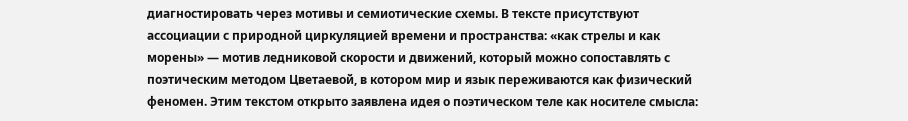диагностировать через мотивы и семиотические схемы. В тексте присутствуют ассоциации с природной циркуляцией времени и пространства: «как стрелы и как морены» — мотив ледниковой скорости и движений, который можно сопоставлять с поэтическим методом Цветаевой, в котором мир и язык переживаются как физический феномен. Этим текстом открыто заявлена идея о поэтическом теле как носителе смысла: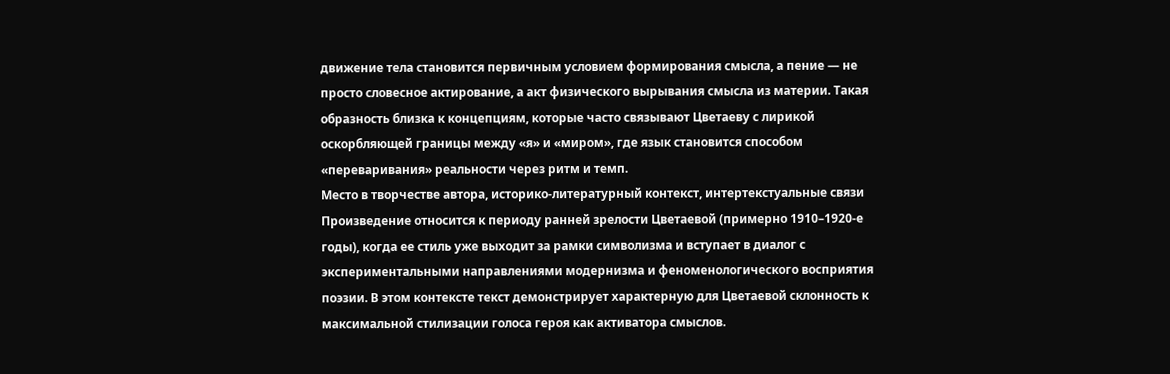движение тела становится первичным условием формирования смысла, а пение — не просто словесное актирование, а акт физического вырывания смысла из материи. Такая образность близка к концепциям, которые часто связывают Цветаеву с лирикой оскорбляющей границы между «я» и «миром», где язык становится способом «переваривания» реальности через ритм и темп.
Место в творчестве автора, историко-литературный контекст, интертекстуальные связи
Произведение относится к периоду ранней зрелости Цветаевой (примерно 1910–1920-е годы), когда ее стиль уже выходит за рамки символизма и вступает в диалог с экспериментальными направлениями модернизма и феноменологического восприятия поэзии. В этом контексте текст демонстрирует характерную для Цветаевой склонность к максимальной стилизации голоса героя как активатора смыслов.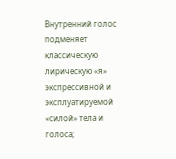Внутренний голос подменяет классическую лирическую «я» экспрессивной и эксплуатируемой «силой» тела и голоса;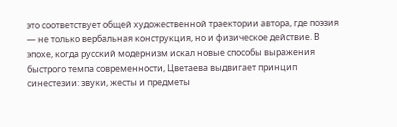это соответствует общей художественной траектории автора, где поэзия — не только вербальная конструкция, но и физическое действие. В эпохе, когда русский модернизм искал новые способы выражения быстрого темпа современности, Цветаева выдвигает принцип синестезии: звуки, жесты и предметы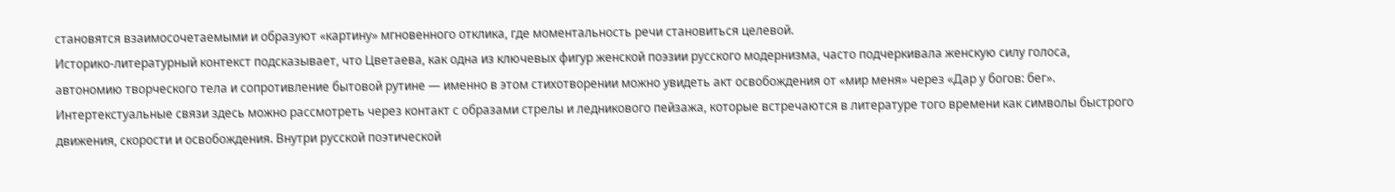становятся взаимосочетаемыми и образуют «картину» мгновенного отклика, где моментальность речи становиться целевой.
Историко-литературный контекст подсказывает, что Цветаева, как одна из ключевых фигур женской поэзии русского модернизма, часто подчеркивала женскую силу голоса, автономию творческого тела и сопротивление бытовой рутине — именно в этом стихотворении можно увидеть акт освобождения от «мир меня» через «Дар у богов: бег». Интертекстуальные связи здесь можно рассмотреть через контакт с образами стрелы и ледникового пейзажа, которые встречаются в литературе того времени как символы быстрого движения, скорости и освобождения. Внутри русской поэтической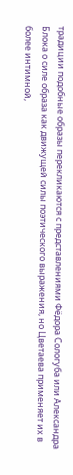традиции подобные образы перекликаются с представлениями Фёдора Сологуба или Александра Блока о силе образа как движущей силы поэтического выражения, но Цветаева применяет их в более интимной,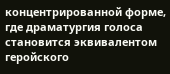концентрированной форме, где драматургия голоса становится эквивалентом геройского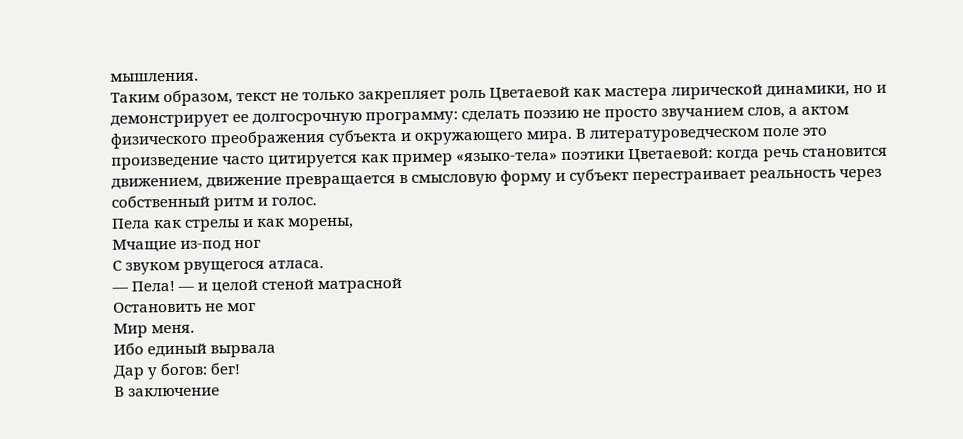мышления.
Таким образом, текст не только закрепляет роль Цветаевой как мастера лирической динамики, но и демонстрирует ее долгосрочную программу: сделать поэзию не просто звучанием слов, а актом физического преображения субъекта и окружающего мира. В литературоведческом поле это произведение часто цитируется как пример «языко-тела» поэтики Цветаевой: когда речь становится движением, движение превращается в смысловую форму и субъект перестраивает реальность через собственный ритм и голос.
Пела как стрелы и как морены,
Мчащие из-под ног
С звуком рвущегося атласа.
— Пела! — и целой стеной матрасной
Остановить не мог
Мир меня.
Ибо единый вырвала
Дар у богов: бег!
В заключение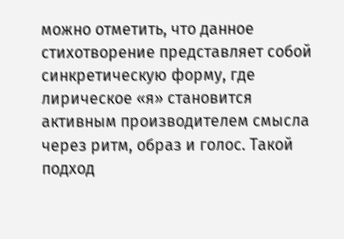можно отметить, что данное стихотворение представляет собой синкретическую форму, где лирическое «я» становится активным производителем смысла через ритм, образ и голос. Такой подход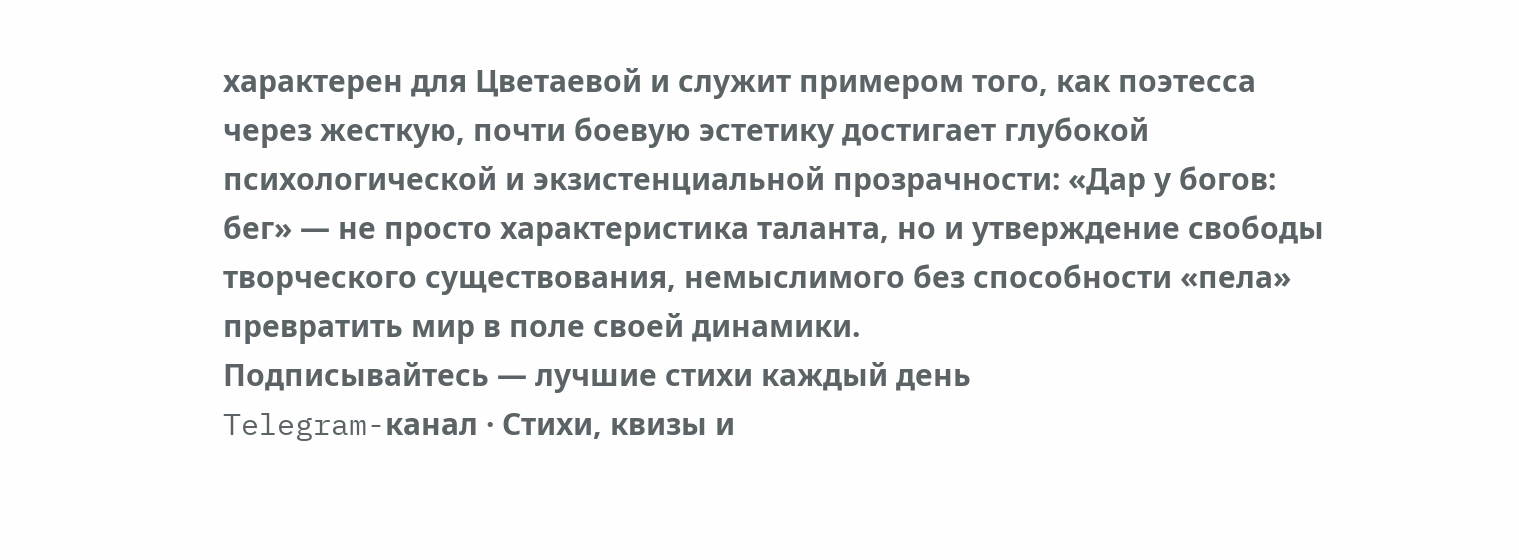характерен для Цветаевой и служит примером того, как поэтесса через жесткую, почти боевую эстетику достигает глубокой психологической и экзистенциальной прозрачности: «Дар у богов: бег» — не просто характеристика таланта, но и утверждение свободы творческого существования, немыслимого без способности «пела» превратить мир в поле своей динамики.
Подписывайтесь — лучшие стихи каждый день
Telegram-канал · Стихи, квизы и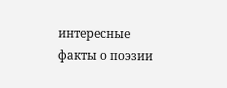интересные факты о поэзии